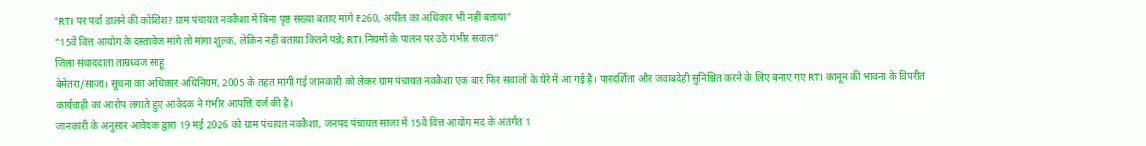“RTI पर पर्दा डालने की कोशिश? ग्राम पंचायत नवकैशा में बिना पृष्ठ संख्या बताए मांगे ₹260, अपील का अधिकार भी नहीं बताया”
“15वें वित्त आयोग के दस्तावेज मांगे तो मांगा शुल्क, लेकिन नहीं बताया कितने पन्ने; RTI नियमों के पालन पर उठे गंभीर सवाल”
जिला संवाददाता ताम्रध्वज साहू
बेमेतरा/साजा। सूचना का अधिकार अधिनियम, 2005 के तहत मांगी गई जानकारी को लेकर ग्राम पंचायत नवकैशा एक बार फिर सवालों के घेरे में आ गई है। पारदर्शिता और जवाबदेही सुनिश्चित करने के लिए बनाए गए RTI कानून की भावना के विपरीत कार्यवाही का आरोप लगाते हुए आवेदक ने गंभीर आपत्ति दर्ज की है।
जानकारी के अनुसार आवेदक द्वारा 19 मई 2026 को ग्राम पंचायत नवकैशा, जनपद पंचायत साजा में 15वें वित्त आयोग मद के अंतर्गत 1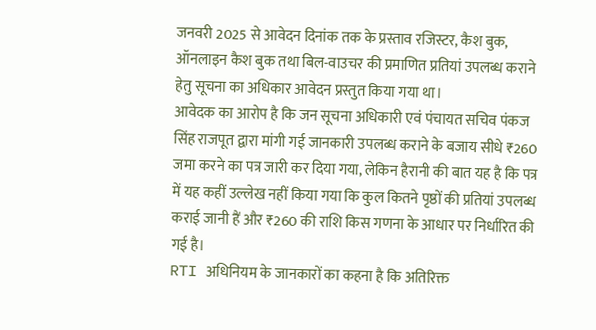जनवरी 2025 से आवेदन दिनांक तक के प्रस्ताव रजिस्टर, कैश बुक, ऑनलाइन कैश बुक तथा बिल-वाउचर की प्रमाणित प्रतियां उपलब्ध कराने हेतु सूचना का अधिकार आवेदन प्रस्तुत किया गया था।
आवेदक का आरोप है कि जन सूचना अधिकारी एवं पंचायत सचिव पंकज सिंह राजपूत द्वारा मांगी गई जानकारी उपलब्ध कराने के बजाय सीधे ₹260 जमा करने का पत्र जारी कर दिया गया, लेकिन हैरानी की बात यह है कि पत्र में यह कहीं उल्लेख नहीं किया गया कि कुल कितने पृष्ठों की प्रतियां उपलब्ध कराई जानी हैं और ₹260 की राशि किस गणना के आधार पर निर्धारित की गई है।
RTI अधिनियम के जानकारों का कहना है कि अतिरिक्त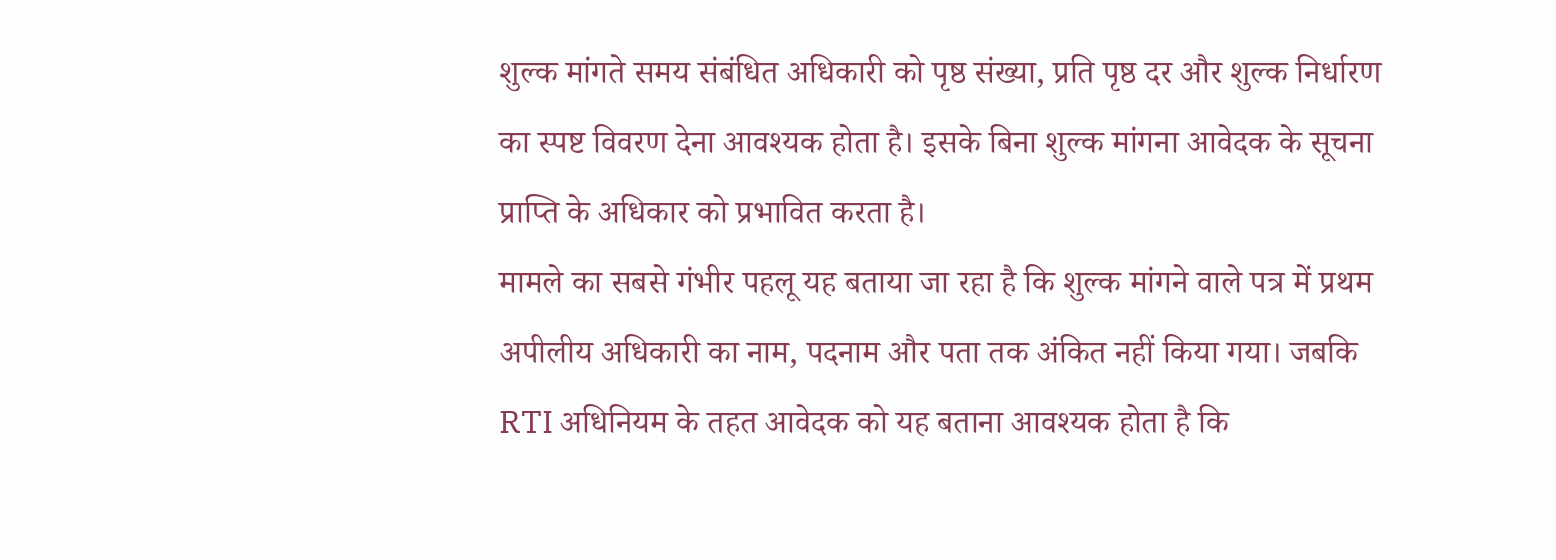शुल्क मांगते समय संबंधित अधिकारी को पृष्ठ संख्या, प्रति पृष्ठ दर और शुल्क निर्धारण का स्पष्ट विवरण देना आवश्यक होता है। इसके बिना शुल्क मांगना आवेदक के सूचना प्राप्ति के अधिकार को प्रभावित करता है।
मामले का सबसे गंभीर पहलू यह बताया जा रहा है कि शुल्क मांगने वाले पत्र में प्रथम अपीलीय अधिकारी का नाम, पदनाम और पता तक अंकित नहीं किया गया। जबकि RTI अधिनियम के तहत आवेदक को यह बताना आवश्यक होता है कि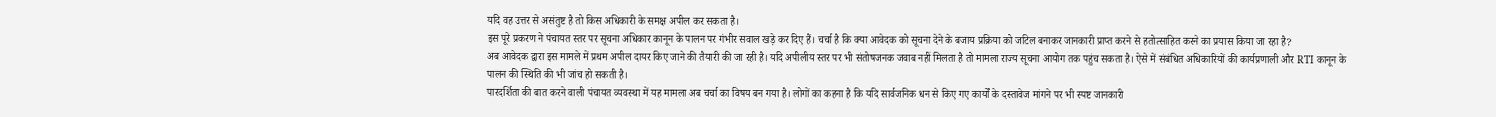यदि वह उत्तर से असंतुष्ट है तो किस अधिकारी के समक्ष अपील कर सकता है।
इस पूरे प्रकरण ने पंचायत स्तर पर सूचना अधिकार कानून के पालन पर गंभीर सवाल खड़े कर दिए हैं। चर्चा है कि क्या आवेदक को सूचना देने के बजाय प्रक्रिया को जटिल बनाकर जानकारी प्राप्त करने से हतोत्साहित करने का प्रयास किया जा रहा है?
अब आवेदक द्वारा इस मामले में प्रथम अपील दायर किए जाने की तैयारी की जा रही है। यदि अपीलीय स्तर पर भी संतोषजनक जवाब नहीं मिलता है तो मामला राज्य सूचना आयोग तक पहुंच सकता है। ऐसे में संबंधित अधिकारियों की कार्यप्रणाली और RTI कानून के पालन की स्थिति की भी जांच हो सकती है।
पारदर्शिता की बात करने वाली पंचायत व्यवस्था में यह मामला अब चर्चा का विषय बन गया है। लोगों का कहना है कि यदि सार्वजनिक धन से किए गए कार्यों के दस्तावेज मांगने पर भी स्पष्ट जानकारी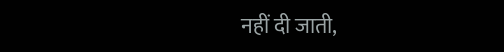नहीं दी जाती,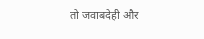तो जवाबदेही और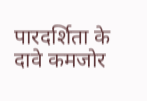पारदर्शिता के दावे कमजोर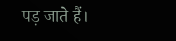पड़ जाते हैं।